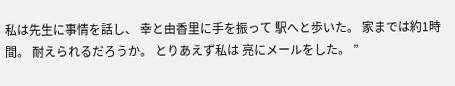私は先生に事情を話し、 幸と由香里に手を振って 駅へと歩いた。 家までは約1時間。 耐えられるだろうか。 とりあえず私は 亮にメールをした。 ”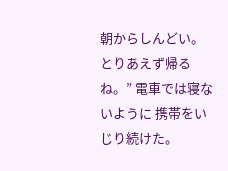朝からしんどい。 とりあえず帰るね。” 電車では寝ないように 携帯をいじり続けた。